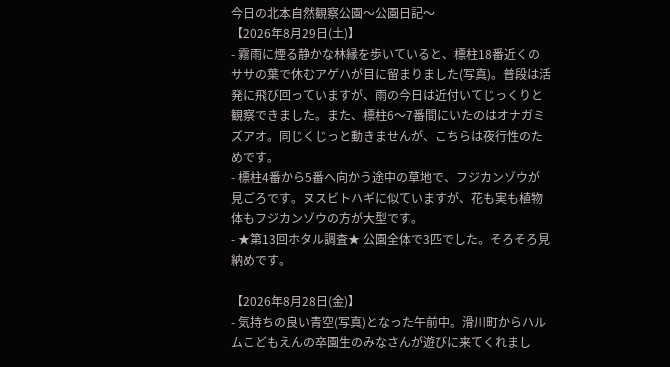今日の北本自然観察公園〜公園日記〜
【2026年8月29日(土)】
- 霧雨に煙る静かな林縁を歩いていると、標柱18番近くのササの葉で休むアゲハが目に留まりました(写真)。普段は活発に飛び回っていますが、雨の今日は近付いてじっくりと観察できました。また、標柱6〜7番間にいたのはオナガミズアオ。同じくじっと動きませんが、こちらは夜行性のためです。
- 標柱4番から5番へ向かう途中の草地で、フジカンゾウが見ごろです。ヌスビトハギに似ていますが、花も実も植物体もフジカンゾウの方が大型です。
- ★第13回ホタル調査★ 公園全体で3匹でした。そろそろ見納めです。

【2026年8月28日(金)】
- 気持ちの良い青空(写真)となった午前中。滑川町からハルムこどもえんの卒園生のみなさんが遊びに来てくれまし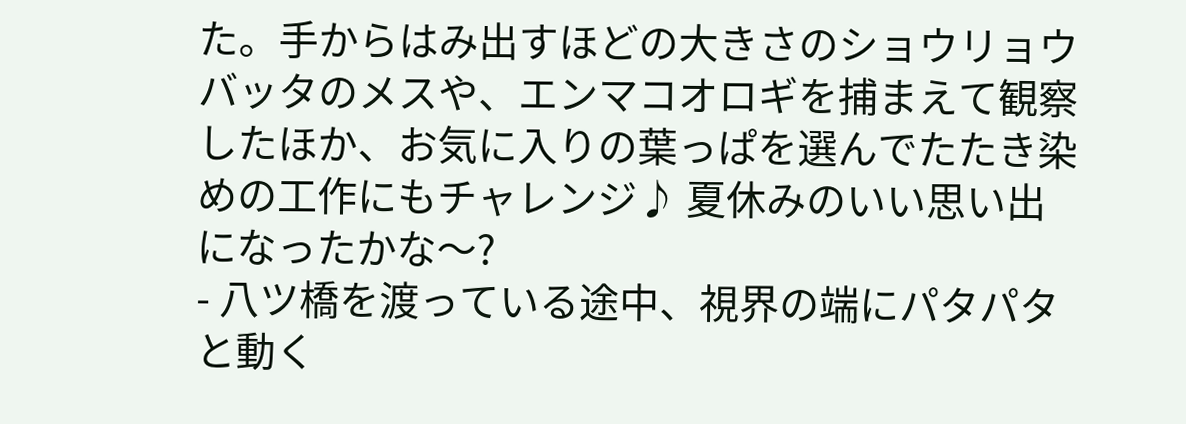た。手からはみ出すほどの大きさのショウリョウバッタのメスや、エンマコオロギを捕まえて観察したほか、お気に入りの葉っぱを選んでたたき染めの工作にもチャレンジ♪ 夏休みのいい思い出になったかな〜?
- 八ツ橋を渡っている途中、視界の端にパタパタと動く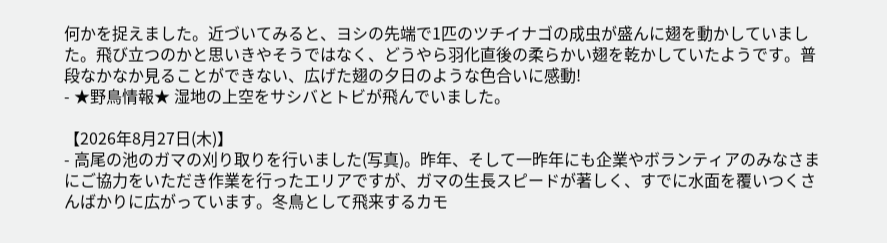何かを捉えました。近づいてみると、ヨシの先端で1匹のツチイナゴの成虫が盛んに翅を動かしていました。飛び立つのかと思いきやそうではなく、どうやら羽化直後の柔らかい翅を乾かしていたようです。普段なかなか見ることができない、広げた翅の夕日のような色合いに感動!
- ★野鳥情報★ 湿地の上空をサシバとトビが飛んでいました。

【2026年8月27日(木)】
- 高尾の池のガマの刈り取りを行いました(写真)。昨年、そして一昨年にも企業やボランティアのみなさまにご協力をいただき作業を行ったエリアですが、ガマの生長スピードが著しく、すでに水面を覆いつくさんばかりに広がっています。冬鳥として飛来するカモ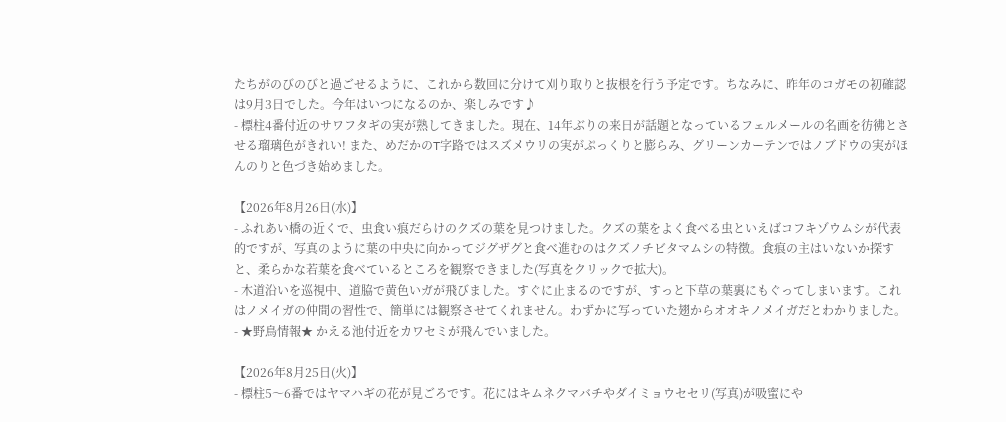たちがのびのびと過ごせるように、これから数回に分けて刈り取りと抜根を行う予定です。ちなみに、昨年のコガモの初確認は9月3日でした。今年はいつになるのか、楽しみです♪
- 標柱4番付近のサワフタギの実が熟してきました。現在、14年ぶりの来日が話題となっているフェルメールの名画を彷彿とさせる瑠璃色がきれい! また、めだかのT字路ではスズメウリの実がぷっくりと膨らみ、グリーンカーテンではノブドウの実がほんのりと色づき始めました。

【2026年8月26日(水)】
- ふれあい橋の近くで、虫食い痕だらけのクズの葉を見つけました。クズの葉をよく食べる虫といえばコフキゾウムシが代表的ですが、写真のように葉の中央に向かってジグザグと食べ進むのはクズノチビタマムシの特徴。食痕の主はいないか探すと、柔らかな若葉を食べているところを観察できました(写真をクリックで拡大)。
- 木道沿いを巡視中、道脇で黄色いガが飛びました。すぐに止まるのですが、すっと下草の葉裏にもぐってしまいます。これはノメイガの仲間の習性で、簡単には観察させてくれません。わずかに写っていた翅からオオキノメイガだとわかりました。
- ★野鳥情報★ かえる池付近をカワセミが飛んでいました。

【2026年8月25日(火)】
- 標柱5〜6番ではヤマハギの花が見ごろです。花にはキムネクマバチやダイミョウセセリ(写真)が吸蜜にや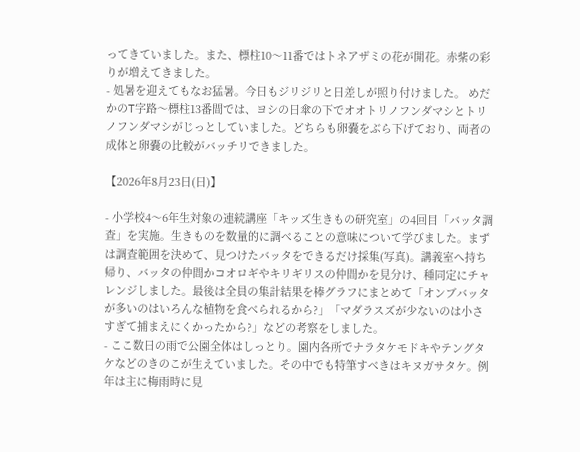ってきていました。また、標柱10〜11番ではトネアザミの花が開花。赤紫の彩りが増えてきました。
- 処暑を迎えてもなお猛暑。今日もジリジリと日差しが照り付けました。 めだかのT字路〜標柱13番間では、ヨシの日傘の下でオオトリノフンダマシとトリノフンダマシがじっとしていました。どちらも卵嚢をぶら下げており、両者の成体と卵嚢の比較がバッチリできました。

【2026年8月23日(日)】

- 小学校4〜6年生対象の連続講座「キッズ生きもの研究室」の4回目「バッタ調査」を実施。生きものを数量的に調べることの意味について学びました。まずは調査範囲を決めて、見つけたバッタをできるだけ採集(写真)。講義室へ持ち帰り、バッタの仲間かコオロギやキリギリスの仲間かを見分け、種同定にチャレンジしました。最後は全員の集計結果を棒グラフにまとめて「オンブバッタが多いのはいろんな植物を食べられるから?」「マダラスズが少ないのは小さすぎて捕まえにくかったから?」などの考察をしました。
- ここ数日の雨で公園全体はしっとり。園内各所でナラタケモドキやテングタケなどのきのこが生えていました。その中でも特筆すべきはキヌガサタケ。例年は主に梅雨時に見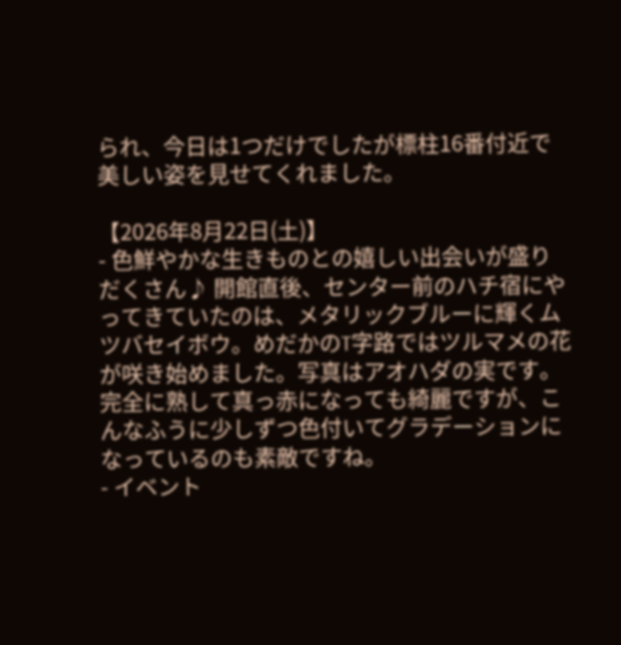られ、今日は1つだけでしたが標柱16番付近で美しい姿を見せてくれました。

【2026年8月22日(土)】
- 色鮮やかな生きものとの嬉しい出会いが盛りだくさん♪ 開館直後、センター前のハチ宿にやってきていたのは、メタリックブルーに輝くムツバセイボウ。めだかのT字路ではツルマメの花が咲き始めました。写真はアオハダの実です。完全に熟して真っ赤になっても綺麗ですが、こんなふうに少しずつ色付いてグラデーションになっているのも素敵ですね。
- イベント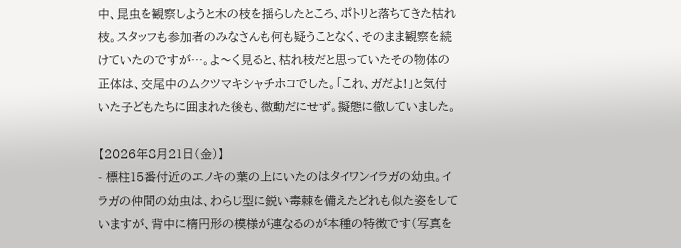中、昆虫を観察しようと木の枝を揺らしたところ、ポトリと落ちてきた枯れ枝。スタッフも参加者のみなさんも何も疑うことなく、そのまま観察を続けていたのですが…。よ〜く見ると、枯れ枝だと思っていたその物体の正体は、交尾中のムクツマキシャチホコでした。「これ、ガだよ!」と気付いた子どもたちに囲まれた後も、微動だにせず。擬態に徹していました。

【2026年8月21日(金)】
- 標柱15番付近のエノキの葉の上にいたのはタイワンイラガの幼虫。イラガの仲間の幼虫は、わらじ型に鋭い毒棘を備えたどれも似た姿をしていますが、背中に楕円形の模様が連なるのが本種の特徴です(写真を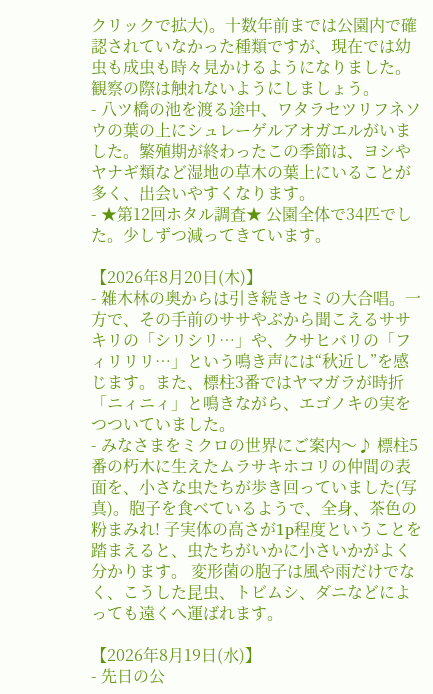クリックで拡大)。十数年前までは公園内で確認されていなかった種類ですが、現在では幼虫も成虫も時々見かけるようになりました。観察の際は触れないようにしましょう。
- 八ツ橋の池を渡る途中、ワタラセツリフネソウの葉の上にシュレーゲルアオガエルがいました。繁殖期が終わったこの季節は、ヨシやヤナギ類など湿地の草木の葉上にいることが多く、出会いやすくなります。
- ★第12回ホタル調査★ 公園全体で34匹でした。少しずつ減ってきています。

【2026年8月20日(木)】
- 雑木林の奥からは引き続きセミの大合唱。一方で、その手前のササやぶから聞こえるササキリの「シリシリ…」や、クサヒバリの「フィリリリ…」という鳴き声には“秋近し”を感じます。また、標柱3番ではヤマガラが時折「ニィニィ」と鳴きながら、エゴノキの実をつついていました。
- みなさまをミクロの世界にご案内〜♪ 標柱5番の朽木に生えたムラサキホコリの仲間の表面を、小さな虫たちが歩き回っていました(写真)。胞子を食べているようで、全身、茶色の粉まみれ! 子実体の高さが1p程度ということを踏まえると、虫たちがいかに小さいかがよく分かります。 変形菌の胞子は風や雨だけでなく、こうした昆虫、トビムシ、ダニなどによっても遠くへ運ばれます。

【2026年8月19日(水)】
- 先日の公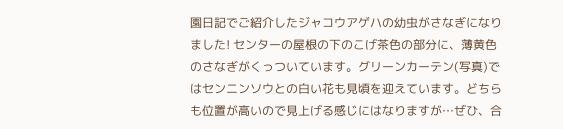園日記でご紹介したジャコウアゲハの幼虫がさなぎになりました! センターの屋根の下のこげ茶色の部分に、薄黄色のさなぎがくっついています。グリーンカーテン(写真)ではセンニンソウとの白い花も見頃を迎えています。どちらも位置が高いので見上げる感じにはなりますが…ぜひ、合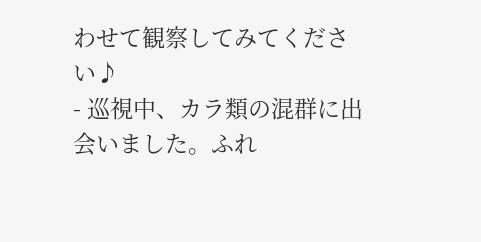わせて観察してみてください♪
- 巡視中、カラ類の混群に出会いました。ふれ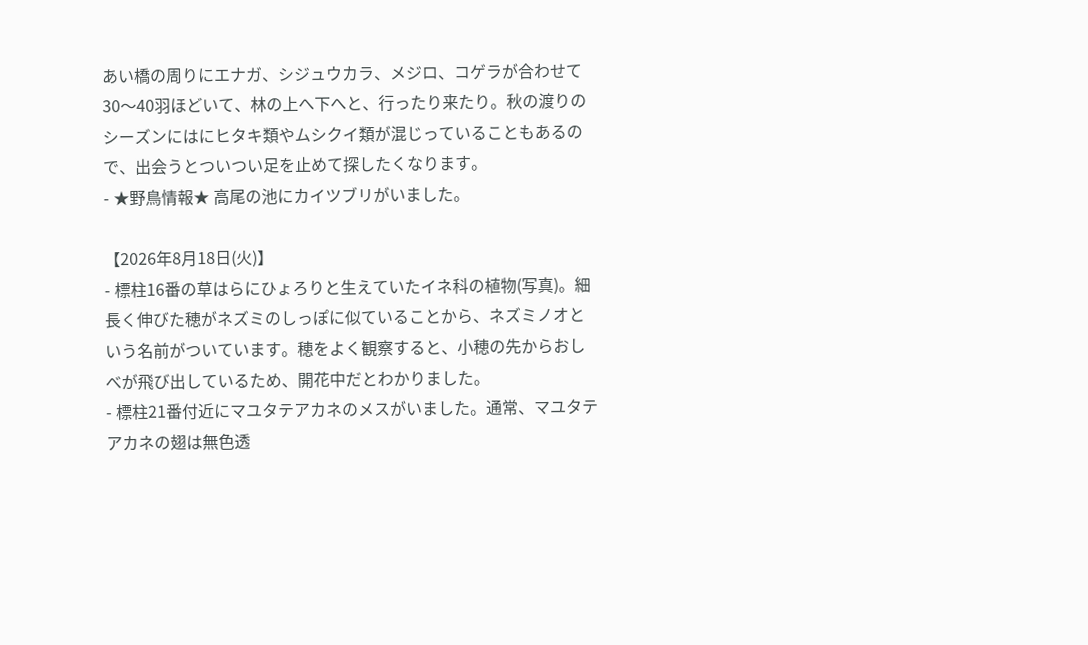あい橋の周りにエナガ、シジュウカラ、メジロ、コゲラが合わせて30〜40羽ほどいて、林の上へ下へと、行ったり来たり。秋の渡りのシーズンにはにヒタキ類やムシクイ類が混じっていることもあるので、出会うとついつい足を止めて探したくなります。
- ★野鳥情報★ 高尾の池にカイツブリがいました。

【2026年8月18日(火)】
- 標柱16番の草はらにひょろりと生えていたイネ科の植物(写真)。細長く伸びた穂がネズミのしっぽに似ていることから、ネズミノオという名前がついています。穂をよく観察すると、小穂の先からおしべが飛び出しているため、開花中だとわかりました。
- 標柱21番付近にマユタテアカネのメスがいました。通常、マユタテアカネの翅は無色透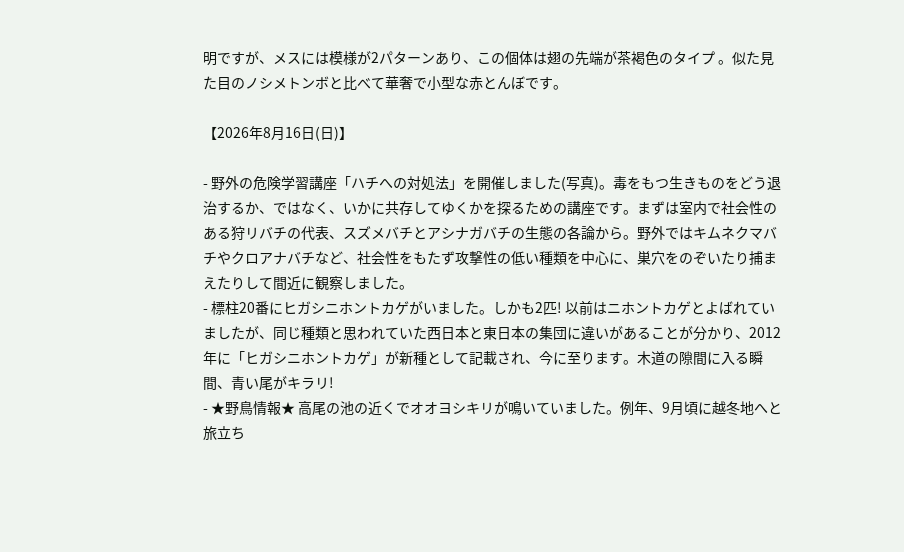明ですが、メスには模様が2パターンあり、この個体は翅の先端が茶褐色のタイプ 。似た見た目のノシメトンボと比べて華奢で小型な赤とんぼです。

【2026年8月16日(日)】

- 野外の危険学習講座「ハチへの対処法」を開催しました(写真)。毒をもつ生きものをどう退治するか、ではなく、いかに共存してゆくかを探るための講座です。まずは室内で社会性のある狩リバチの代表、スズメバチとアシナガバチの生態の各論から。野外ではキムネクマバチやクロアナバチなど、社会性をもたず攻撃性の低い種類を中心に、巣穴をのぞいたり捕まえたりして間近に観察しました。
- 標柱20番にヒガシニホントカゲがいました。しかも2匹! 以前はニホントカゲとよばれていましたが、同じ種類と思われていた西日本と東日本の集団に違いがあることが分かり、2012年に「ヒガシニホントカゲ」が新種として記載され、今に至ります。木道の隙間に入る瞬間、青い尾がキラリ!
- ★野鳥情報★ 高尾の池の近くでオオヨシキリが鳴いていました。例年、9月頃に越冬地へと旅立ち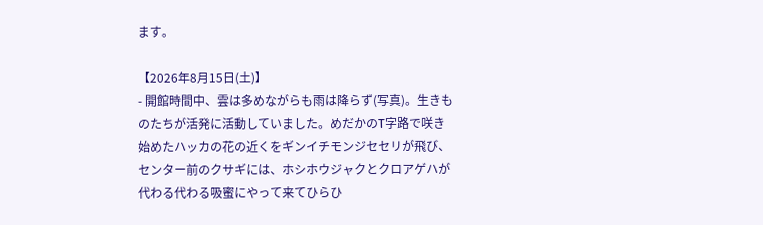ます。

【2026年8月15日(土)】
- 開館時間中、雲は多めながらも雨は降らず(写真)。生きものたちが活発に活動していました。めだかのT字路で咲き始めたハッカの花の近くをギンイチモンジセセリが飛び、センター前のクサギには、ホシホウジャクとクロアゲハが代わる代わる吸蜜にやって来てひらひ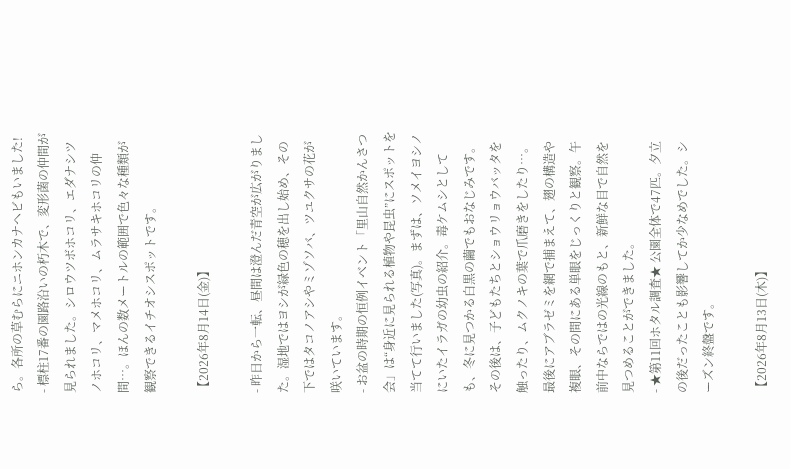ら。各所の草むらにニホンカナヘビもいました!
- 標柱17番の園路沿いの朽木で、変形菌の仲間が見られました。シロウツボホコリ、エダナシツノホコリ、マメホコリ、ムラサキホコリの仲間…。ほんの数メートルの範囲で色々な種類が観察できるイチオシスポットです。

【2026年8月14日(金)】

- 昨日から一転、昼間は澄んだ青空が広がりました。湿地ではヨシが緑色の穂を出し始め、その下ではタコノアシやミゾソバ、ツユクサの花が咲いています。
- お盆の時期の恒例イベント「里山自然かんさつ会」は“身近に見られる植物や昆虫”にスポットを当てて行いました(写真)。まずは、ソメイヨシノにいたイラガの幼虫の紹介。毒ケムシとしても、冬に見つかる白黒の繭でもおなじみです。その後は、子どもたちとショウリョウバッタを触ったり、ムクノキの葉で爪磨きをしたり…。最後にアブラゼミを網で捕まえて、翅の構造や複眼、その間にある単眼をじっくりと観察。午前中ならではの光線のもと、新鮮な目で自然を見つめることができました。
- ★第11回ホタル調査★ 公園全体で47匹。夕立の後だったことも影響してか少なめでした。シーズン終盤です。

【2026年8月13日(木)】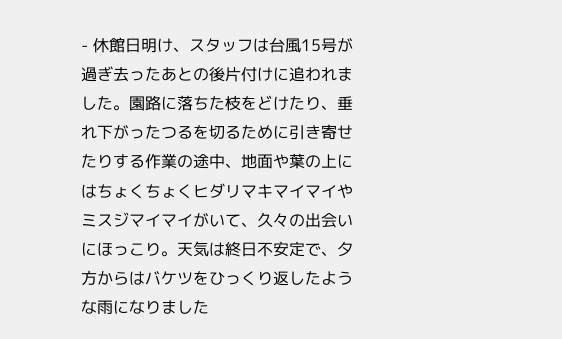- 休館日明け、スタッフは台風15号が過ぎ去ったあとの後片付けに追われました。園路に落ちた枝をどけたり、垂れ下がったつるを切るために引き寄せたりする作業の途中、地面や葉の上にはちょくちょくヒダリマキマイマイやミスジマイマイがいて、久々の出会いにほっこり。天気は終日不安定で、夕方からはバケツをひっくり返したような雨になりました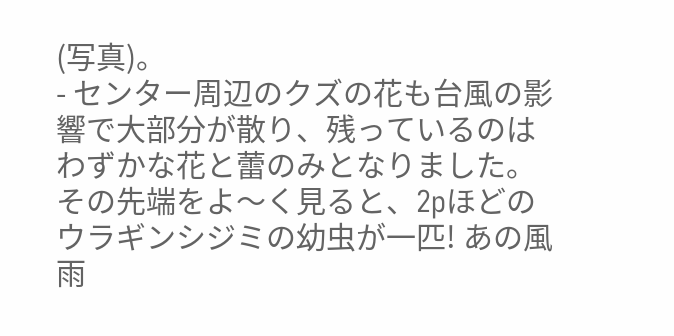(写真)。
- センター周辺のクズの花も台風の影響で大部分が散り、残っているのはわずかな花と蕾のみとなりました。その先端をよ〜く見ると、2pほどのウラギンシジミの幼虫が一匹! あの風雨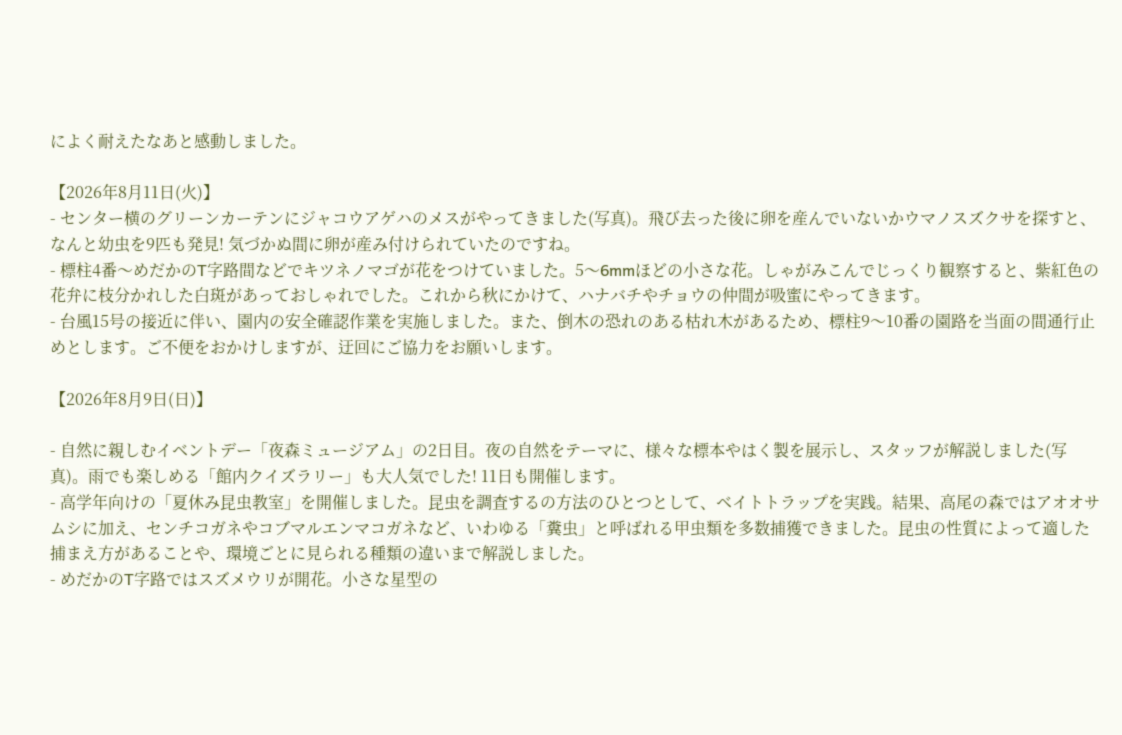によく耐えたなあと感動しました。

【2026年8月11日(火)】
- センター横のグリーンカーテンにジャコウアゲハのメスがやってきました(写真)。飛び去った後に卵を産んでいないかウマノスズクサを探すと、なんと幼虫を9匹も発見! 気づかぬ間に卵が産み付けられていたのですね。
- 標柱4番〜めだかのT字路間などでキツネノマゴが花をつけていました。5〜6mmほどの小さな花。しゃがみこんでじっくり観察すると、紫紅色の花弁に枝分かれした白斑があっておしゃれでした。これから秋にかけて、ハナバチやチョウの仲間が吸蜜にやってきます。
- 台風15号の接近に伴い、園内の安全確認作業を実施しました。また、倒木の恐れのある枯れ木があるため、標柱9〜10番の園路を当面の間通行止めとします。ご不便をおかけしますが、迂回にご協力をお願いします。

【2026年8月9日(日)】

- 自然に親しむイベントデー「夜森ミュージアム」の2日目。夜の自然をテーマに、様々な標本やはく製を展示し、スタッフが解説しました(写真)。雨でも楽しめる「館内クイズラリー」も大人気でした! 11日も開催します。
- 高学年向けの「夏休み昆虫教室」を開催しました。昆虫を調査するの方法のひとつとして、ベイトトラップを実践。結果、高尾の森ではアオオサムシに加え、センチコガネやコブマルエンマコガネなど、いわゆる「糞虫」と呼ばれる甲虫類を多数捕獲できました。昆虫の性質によって適した捕まえ方があることや、環境ごとに見られる種類の違いまで解説しました。
- めだかのT字路ではスズメウリが開花。小さな星型の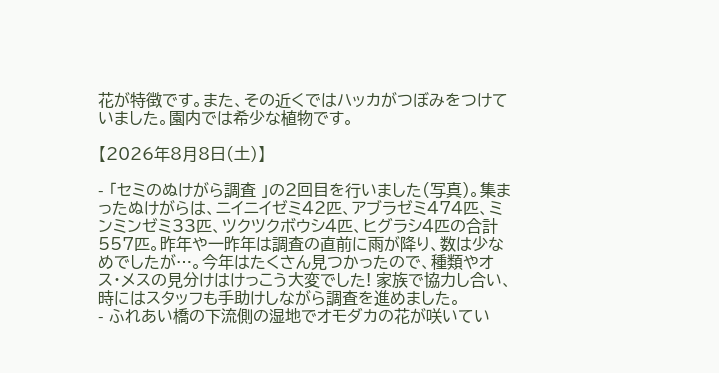花が特徴です。また、その近くではハッカがつぼみをつけていました。園内では希少な植物です。

【2026年8月8日(土)】

- 「セミのぬけがら調査 」の2回目を行いました(写真)。集まったぬけがらは、ニイニイゼミ42匹、アブラゼミ474匹、ミンミンゼミ33匹、ツクツクボウシ4匹、ヒグラシ4匹の合計557匹。昨年や一昨年は調査の直前に雨が降り、数は少なめでしたが…。今年はたくさん見つかったので、種類やオス・メスの見分けはけっこう大変でした! 家族で協力し合い、時にはスタッフも手助けしながら調査を進めました。
- ふれあい橋の下流側の湿地でオモダカの花が咲いてい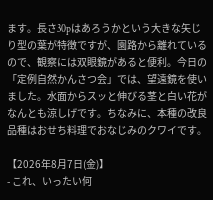ます。長さ30pはあろうかという大きな矢じり型の葉が特徴ですが、園路から離れているので、観察には双眼鏡があると便利。今日の「定例自然かんさつ会」では、望遠鏡を使いました。水面からスッと伸びる茎と白い花がなんとも涼しげです。ちなみに、本種の改良品種はおせち料理でおなじみのクワイです。

【2026年8月7日(金)】
- これ、いったい何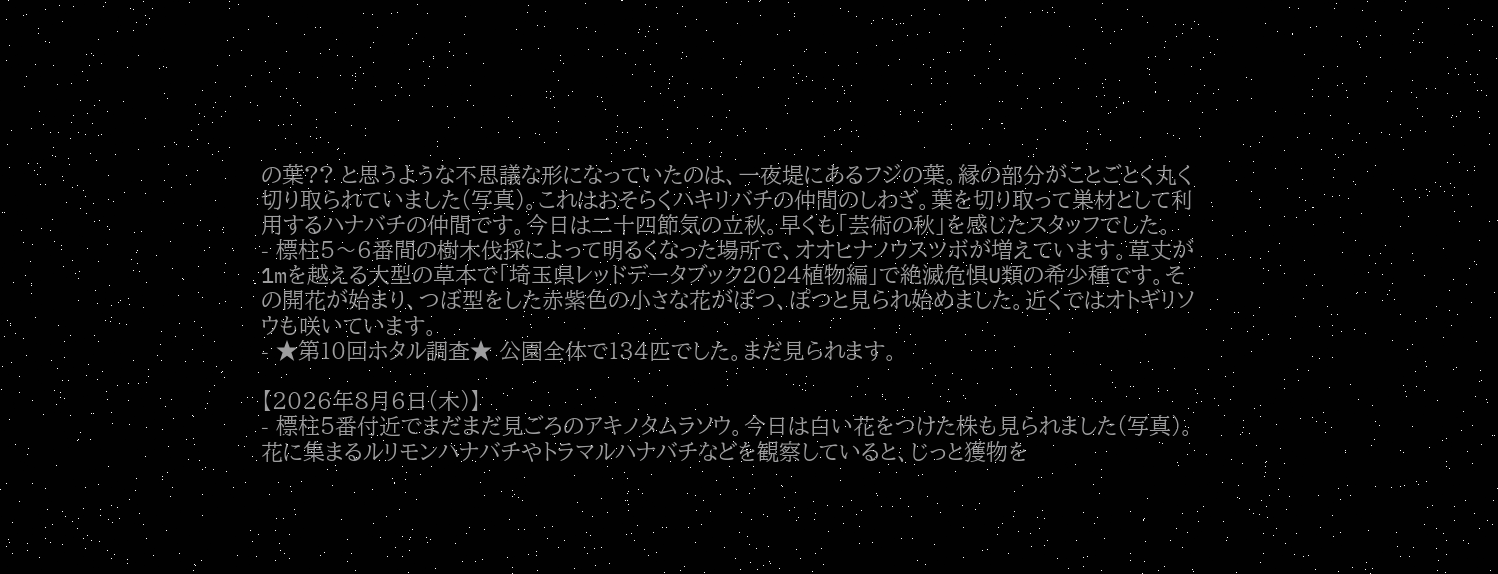の葉?? と思うような不思議な形になっていたのは、一夜堤にあるフジの葉。縁の部分がことごとく丸く切り取られていました(写真)。これはおそらくハキリバチの仲間のしわざ。葉を切り取って巣材として利用するハナバチの仲間です。今日は二十四節気の立秋。早くも「芸術の秋」を感じたスタッフでした。
- 標柱5〜6番間の樹木伐採によって明るくなった場所で、オオヒナノウスツボが増えています。草丈が1mを越える大型の草本で「埼玉県レッドデータブック2024植物編」で絶滅危惧U類の希少種です。その開花が始まり、つぼ型をした赤紫色の小さな花がぽつ、ぽつと見られ始めました。近くではオトギリソウも咲いています。
- ★第10回ホタル調査★ 公園全体で134匹でした。まだ見られます。

【2026年8月6日(木)】
- 標柱5番付近でまだまだ見ごろのアキノタムラソウ。今日は白い花をつけた株も見られました(写真)。花に集まるルリモンハナバチやトラマルハナバチなどを観察していると、じっと獲物を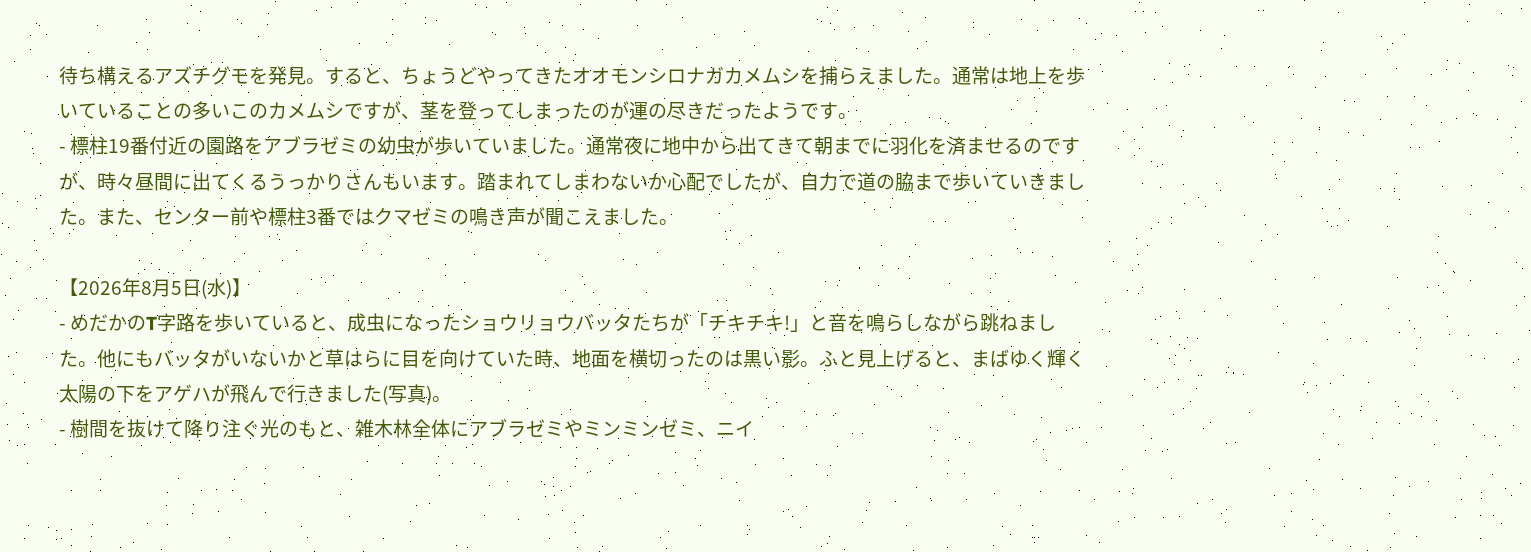待ち構えるアズチグモを発見。すると、ちょうどやってきたオオモンシロナガカメムシを捕らえました。通常は地上を歩いていることの多いこのカメムシですが、茎を登ってしまったのが運の尽きだったようです。
- 標柱19番付近の園路をアブラゼミの幼虫が歩いていました。通常夜に地中から出てきて朝までに羽化を済ませるのですが、時々昼間に出てくるうっかりさんもいます。踏まれてしまわないか心配でしたが、自力で道の脇まで歩いていきました。また、センター前や標柱3番ではクマゼミの鳴き声が聞こえました。

【2026年8月5日(水)】
- めだかのT字路を歩いていると、成虫になったショウリョウバッタたちが「チキチキ!」と音を鳴らしながら跳ねました。他にもバッタがいないかと草はらに目を向けていた時、地面を横切ったのは黒い影。ふと見上げると、まばゆく輝く太陽の下をアゲハが飛んで行きました(写真)。
- 樹間を抜けて降り注ぐ光のもと、雑木林全体にアブラゼミやミンミンゼミ、ニイ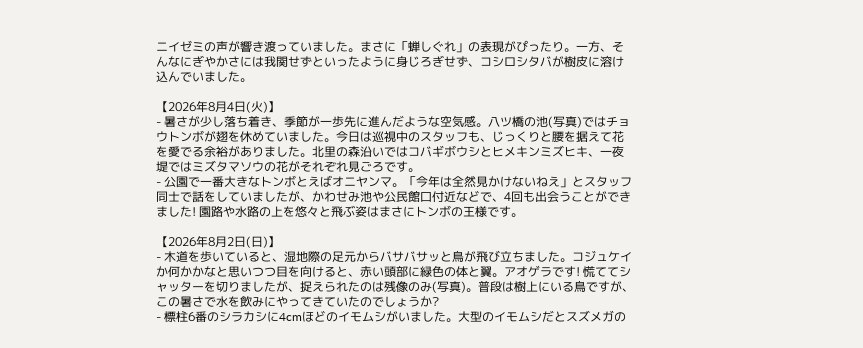ニイゼミの声が響き渡っていました。まさに「蝉しぐれ」の表現がぴったり。一方、そんなにぎやかさには我関せずといったように身じろぎせず、コシロシタバが樹皮に溶け込んでいました。

【2026年8月4日(火)】
- 暑さが少し落ち着き、季節が一歩先に進んだような空気感。八ツ橋の池(写真)ではチョウトンボが翅を休めていました。今日は巡視中のスタッフも、じっくりと腰を据えて花を愛でる余裕がありました。北里の森沿いではコバギボウシとヒメキンミズヒキ、一夜堤ではミズタマソウの花がそれぞれ見ごろです。
- 公園で一番大きなトンボとえばオニヤンマ。「今年は全然見かけないねえ」とスタッフ同士で話をしていましたが、かわせみ池や公民館口付近などで、4回も出会うことができました! 園路や水路の上を悠々と飛ぶ姿はまさにトンボの王様です。

【2026年8月2日(日)】
- 木道を歩いていると、湿地際の足元からバサバサッと鳥が飛び立ちました。コジュケイか何かかなと思いつつ目を向けると、赤い頭部に緑色の体と翼。アオゲラです! 慌ててシャッターを切りましたが、捉えられたのは残像のみ(写真)。普段は樹上にいる鳥ですが、この暑さで水を飲みにやってきていたのでしょうか?
- 標柱6番のシラカシに4cmほどのイモムシがいました。大型のイモムシだとスズメガの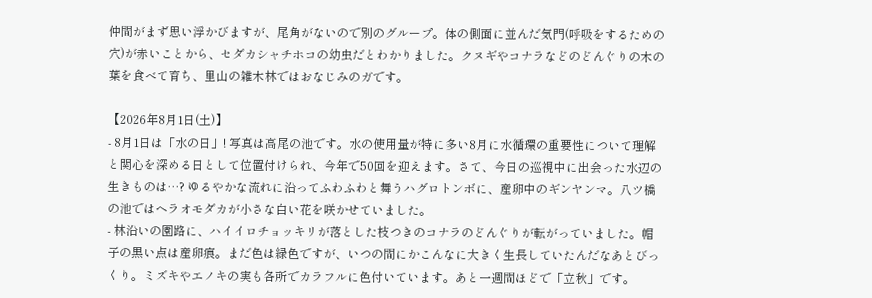仲間がまず思い浮かびますが、尾角がないので別のグループ。体の側面に並んだ気門(呼吸をするための穴)が赤いことから、セダカシャチホコの幼虫だとわかりました。クヌギやコナラなどのどんぐりの木の葉を食べて育ち、里山の雑木林ではおなじみのガです。

【2026年8月1日(土)】
- 8月1日は「水の日」! 写真は高尾の池です。水の使用量が特に多い8月に水循環の重要性について理解と関心を深める日として位置付けられ、今年で50回を迎えます。さて、今日の巡視中に出会った水辺の生きものは…? ゆるやかな流れに沿ってふわふわと舞うハグロトンボに、産卵中のギンヤンマ。八ツ橋の池ではヘラオモダカが小さな白い花を咲かせていました。
- 林沿いの園路に、ハイイロチョッキリが落とした枝つきのコナラのどんぐりが転がっていました。帽子の黒い点は産卵痕。まだ色は緑色ですが、いつの間にかこんなに大きく生長していたんだなあとびっくり。ミズキやエノキの実も各所でカラフルに色付いています。あと一週間ほどで「立秋」です。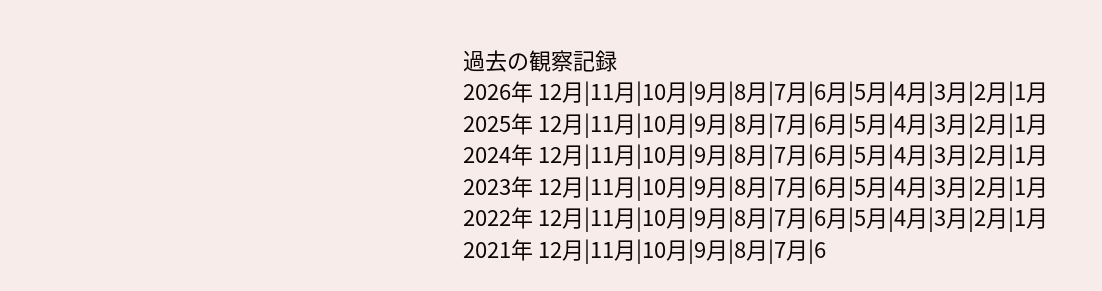過去の観察記録
2026年 12月|11月|10月|9月|8月|7月|6月|5月|4月|3月|2月|1月
2025年 12月|11月|10月|9月|8月|7月|6月|5月|4月|3月|2月|1月
2024年 12月|11月|10月|9月|8月|7月|6月|5月|4月|3月|2月|1月
2023年 12月|11月|10月|9月|8月|7月|6月|5月|4月|3月|2月|1月
2022年 12月|11月|10月|9月|8月|7月|6月|5月|4月|3月|2月|1月
2021年 12月|11月|10月|9月|8月|7月|6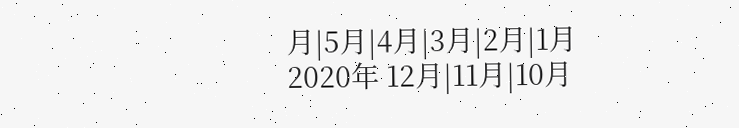月|5月|4月|3月|2月|1月
2020年 12月|11月|10月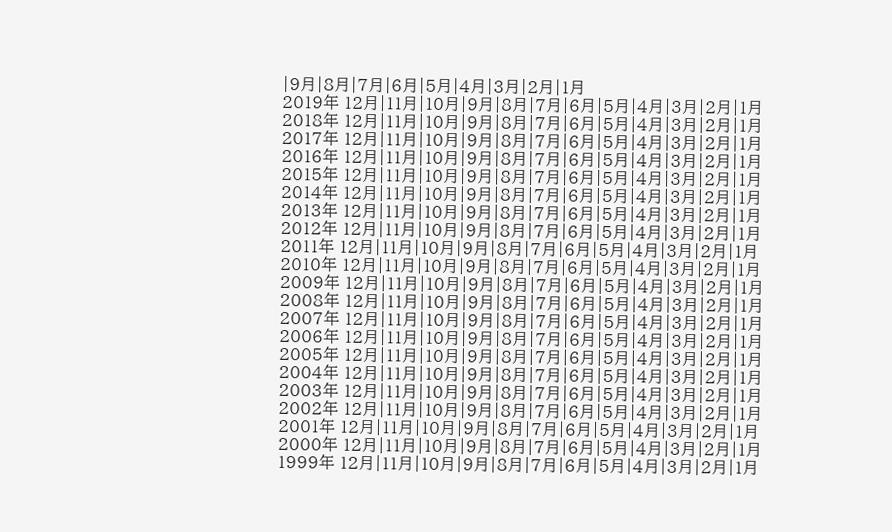|9月|8月|7月|6月|5月|4月|3月|2月|1月
2019年 12月|11月|10月|9月|8月|7月|6月|5月|4月|3月|2月|1月
2018年 12月|11月|10月|9月|8月|7月|6月|5月|4月|3月|2月|1月
2017年 12月|11月|10月|9月|8月|7月|6月|5月|4月|3月|2月|1月
2016年 12月|11月|10月|9月|8月|7月|6月|5月|4月|3月|2月|1月
2015年 12月|11月|10月|9月|8月|7月|6月|5月|4月|3月|2月|1月
2014年 12月|11月|10月|9月|8月|7月|6月|5月|4月|3月|2月|1月
2013年 12月|11月|10月|9月|8月|7月|6月|5月|4月|3月|2月|1月
2012年 12月|11月|10月|9月|8月|7月|6月|5月|4月|3月|2月|1月
2011年 12月|11月|10月|9月|8月|7月|6月|5月|4月|3月|2月|1月
2010年 12月|11月|10月|9月|8月|7月|6月|5月|4月|3月|2月|1月
2009年 12月|11月|10月|9月|8月|7月|6月|5月|4月|3月|2月|1月
2008年 12月|11月|10月|9月|8月|7月|6月|5月|4月|3月|2月|1月
2007年 12月|11月|10月|9月|8月|7月|6月|5月|4月|3月|2月|1月
2006年 12月|11月|10月|9月|8月|7月|6月|5月|4月|3月|2月|1月
2005年 12月|11月|10月|9月|8月|7月|6月|5月|4月|3月|2月|1月
2004年 12月|11月|10月|9月|8月|7月|6月|5月|4月|3月|2月|1月
2003年 12月|11月|10月|9月|8月|7月|6月|5月|4月|3月|2月|1月
2002年 12月|11月|10月|9月|8月|7月|6月|5月|4月|3月|2月|1月
2001年 12月|11月|10月|9月|8月|7月|6月|5月|4月|3月|2月|1月
2000年 12月|11月|10月|9月|8月|7月|6月|5月|4月|3月|2月|1月
1999年 12月|11月|10月|9月|8月|7月|6月|5月|4月|3月|2月|1月